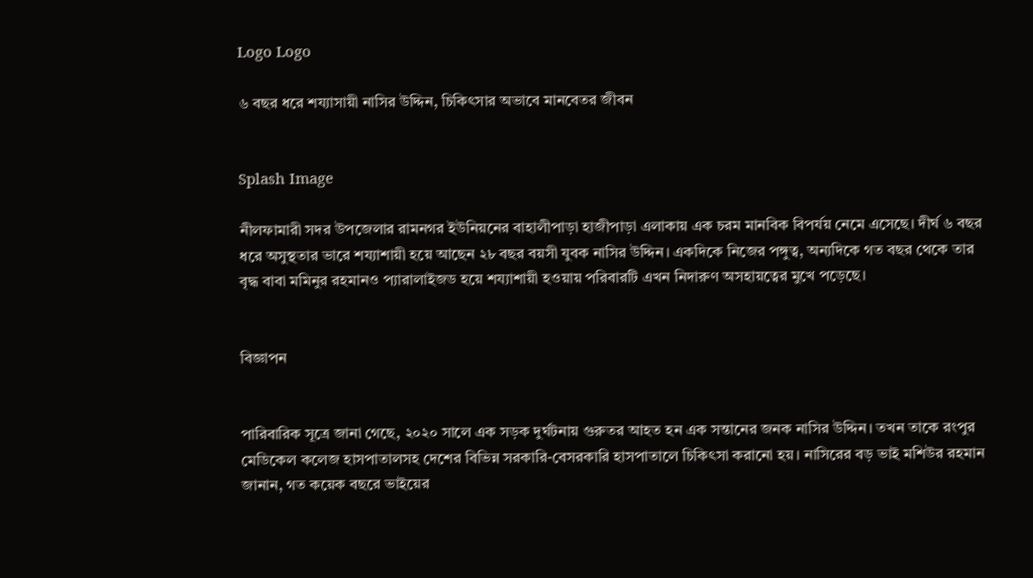Logo Logo

৬ বছর ধরে শয্যাসায়ী নাসির উদ্দিন, চিকিৎসার অভাবে মানবেতর জীবন


Splash Image

নীলফামারী সদর উপজেলার রামনগর ইউনিয়নের বাহালীপাড়া হাজীপাড়া এলাকায় এক চরম মানবিক বিপর্যয় নেমে এসেছে। দীর্ঘ ৬ বছর ধরে অসুস্থতার ভারে শয্যাশায়ী হয়ে আছেন ২৮ বছর বয়সী যুবক নাসির উদ্দিন। একদিকে নিজের পঙ্গুত্ব, অন্যদিকে গত বছর থেকে তার বৃদ্ধ বাবা মমিনুর রহমানও প্যারালাইজড হয়ে শয্যাশায়ী হওয়ায় পরিবারটি এখন নিদারুণ অসহায়ত্বের মুখে পড়েছে।


বিজ্ঞাপন


পারিবারিক সূত্রে জানা গেছে, ২০২০ সালে এক সড়ক দুর্ঘটনায় গুরুতর আহত হন এক সন্তানের জনক নাসির উদ্দিন। তখন তাকে রংপুর মেডিকেল কলেজ হাসপাতালসহ দেশের বিভিন্ন সরকারি-বেসরকারি হাসপাতালে চিকিৎসা করানো হয়। নাসিরের বড় ভাই মশিউর রহমান জানান, গত কয়েক বছরে ভাইয়ের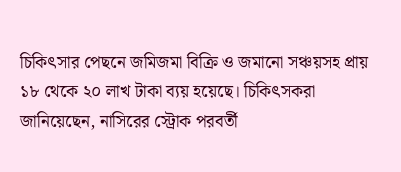চিকিৎসার পেছনে জমিজমা বিক্রি ও জমানো সঞ্চয়সহ প্রায় ১৮ থেকে ২০ লাখ টাকা ব্যয় হয়েছে। চিকিৎসকরা জানিয়েছেন, নাসিরের স্ট্রোক পরবর্তী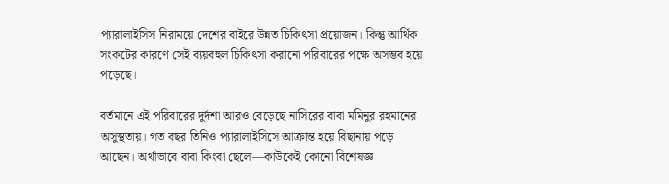প্যারালাইসিস নিরাময়ে দেশের বাইরে উন্নত চিকিৎসা প্রয়োজন। কিন্তু আর্থিক সংকটের কারণে সেই ব্যয়বহুল চিকিৎসা করানো পরিবারের পক্ষে অসম্ভব হয়ে পড়েছে।

বর্তমানে এই পরিবারের দুর্দশা আরও বেড়েছে নাসিরের বাবা মমিনুর রহমানের অসুস্থতায়। গত বছর তিনিও প্যারালাইসিসে আক্রান্ত হয়ে বিছানায় পড়ে আছেন। অর্থাভাবে বাবা কিংবা ছেলে—কাউকেই কোনো বিশেষজ্ঞ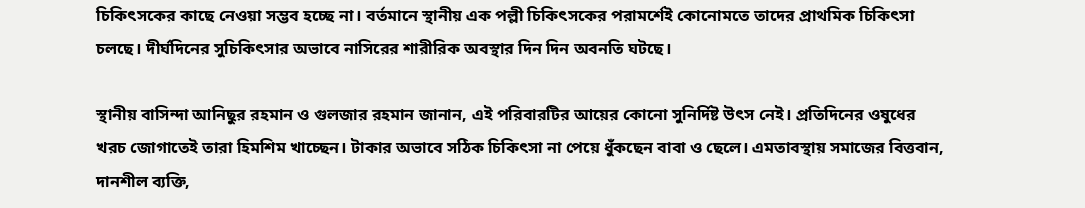চিকিৎসকের কাছে নেওয়া সম্ভব হচ্ছে না। বর্তমানে স্থানীয় এক পল্লী চিকিৎসকের পরামর্শেই কোনোমতে তাদের প্রাথমিক চিকিৎসা চলছে। দীর্ঘদিনের সুচিকিৎসার অভাবে নাসিরের শারীরিক অবস্থার দিন দিন অবনতি ঘটছে।

স্থানীয় বাসিন্দা আনিছুর রহমান ও গুলজার রহমান জানান, এই পরিবারটির আয়ের কোনো সুনির্দিষ্ট উৎস নেই। প্রতিদিনের ওষুধের খরচ জোগাতেই তারা হিমশিম খাচ্ছেন। টাকার অভাবে সঠিক চিকিৎসা না পেয়ে ধুঁকছেন বাবা ও ছেলে। এমতাবস্থায় সমাজের বিত্তবান, দানশীল ব্যক্তি,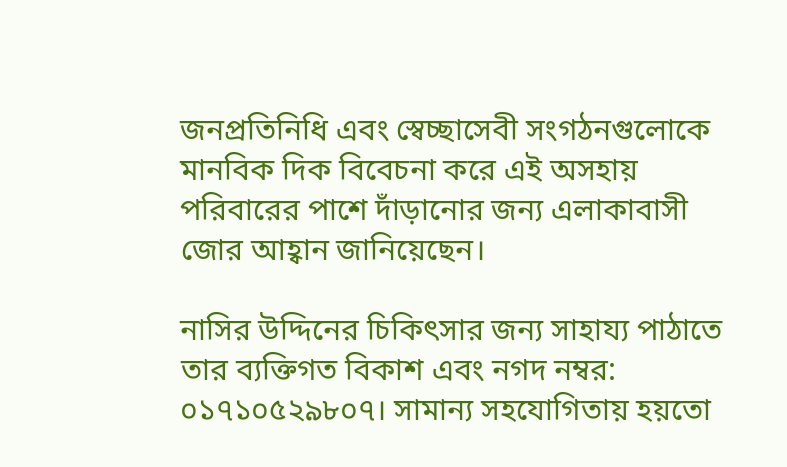জনপ্রতিনিধি এবং স্বেচ্ছাসেবী সংগঠনগুলোকে মানবিক দিক বিবেচনা করে এই অসহায় পরিবারের পাশে দাঁড়ানোর জন্য এলাকাবাসী জোর আহ্বান জানিয়েছেন।

নাসির উদ্দিনের চিকিৎসার জন্য সাহায্য পাঠাতে তার ব্যক্তিগত বিকাশ এবং নগদ নম্বর: ০১৭১০৫২৯৮০৭। সামান্য সহযোগিতায় হয়তো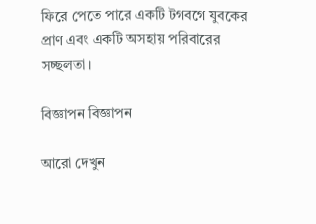ফিরে পেতে পারে একটি টগবগে যুবকের প্রাণ এবং একটি অসহায় পরিবারের সচ্ছলতা।

বিজ্ঞাপন বিজ্ঞাপন

আরো দেখুন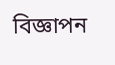বিজ্ঞাপন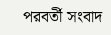পরবর্তী সংবাদ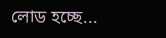লোড হচ্ছে...